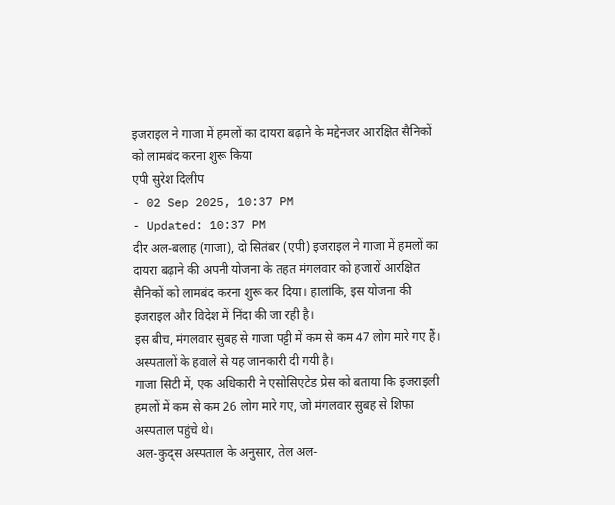इजराइल ने गाजा में हमलों का दायरा बढ़ाने के मद्देनजर आरक्षित सैनिकों को लामबंद करना शुरू किया
एपी सुरेश दिलीप
- 02 Sep 2025, 10:37 PM
- Updated: 10:37 PM
दीर अल-बलाह (गाजा), दो सितंबर (एपी) इजराइल ने गाजा में हमलों का दायरा बढ़ाने की अपनी योजना के तहत मंगलवार को हजारों आरक्षित सैनिकों को लामबंद करना शुरू कर दिया। हालांकि, इस योजना की इजराइल और विदेश में निंदा की जा रही है।
इस बीच, मंगलवार सुबह से गाजा पट्टी में कम से कम 47 लोग मारे गए हैं। अस्पतालों के हवाले से यह जानकारी दी गयी है।
गाजा सिटी में, एक अधिकारी ने एसोसिएटेड प्रेस को बताया कि इजराइली हमलों में कम से कम 26 लोग मारे गए, जो मंगलवार सुबह से शिफा अस्पताल पहुंचे थे।
अल-कुद्स अस्पताल के अनुसार, तेल अल-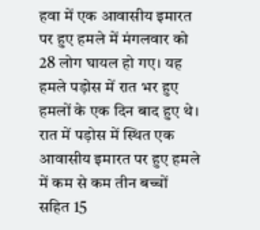हवा में एक आवासीय इमारत पर हुए हमले में मंगलवार को 28 लोग घायल हो गए। यह हमले पड़ोस में रात भर हुए हमलों के एक दिन बाद हुए थे।
रात में पड़ोस में स्थित एक आवासीय इमारत पर हुए हमले में कम से कम तीन बच्चों सहित 15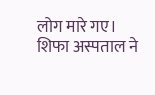लोग मारे गए।
शिफा अस्पताल ने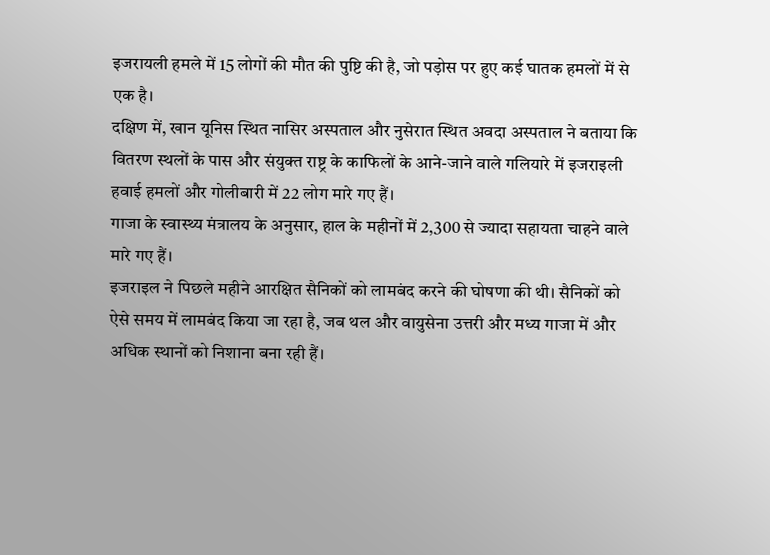इजरायली हमले में 15 लोगों की मौत की पुष्टि की है, जो पड़ोस पर हुए कई घातक हमलों में से एक है।
दक्षिण में, खान यूनिस स्थित नासिर अस्पताल और नुसेरात स्थित अवदा अस्पताल ने बताया कि वितरण स्थलों के पास और संयुक्त राष्ट्र के काफिलों के आने-जाने वाले गलियारे में इजराइली हवाई हमलों और गोलीबारी में 22 लोग मारे गए हैं।
गाजा के स्वास्थ्य मंत्रालय के अनुसार, हाल के महीनों में 2,300 से ज्यादा सहायता चाहने वाले मारे गए हैं।
इजराइल ने पिछले महीने आरक्षित सैनिकों को लामबंद करने की घोषणा की थी। सैनिकों को ऐसे समय में लामबंद किया जा रहा है, जब थल और वायुसेना उत्तरी और मध्य गाजा में और अधिक स्थानों को निशाना बना रही हैं।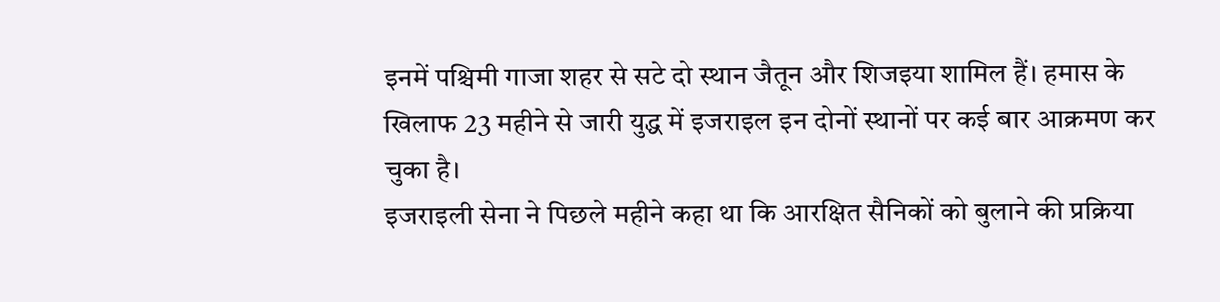इनमें पश्चिमी गाजा शहर से सटे दो स्थान जैतून और शिजइया शामिल हैं। हमास के खिलाफ 23 महीने से जारी युद्ध में इजराइल इन दोनों स्थानों पर कई बार आक्रमण कर चुका है।
इजराइली सेना ने पिछले महीने कहा था कि आरक्षित सैनिकों को बुलाने की प्रक्रिया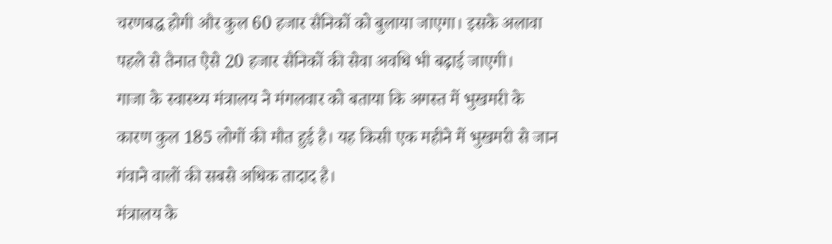चरणबद्ध होगी और कुल 60 हजार सैनिकों को बुलाया जाएगा। इसके अलावा पहले से तैनात ऐसे 20 हजार सैनिकों की सेवा अवधि भी बढ़ाई जाएगी।
गाजा के स्वास्थ्य मंत्रालय ने मंगलवार को बताया कि अगस्त में भुखमरी के कारण कुल 185 लोगों की मौत हुई है। यह किसी एक महीने में भुखमरी से जान गंवाने वालों की सबसे अधिक तादाद है।
मंत्रालय के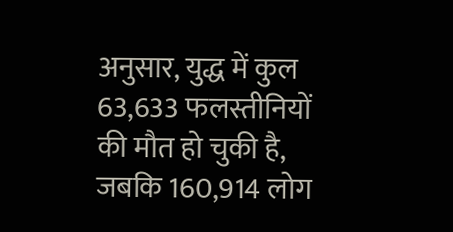अनुसार, युद्ध में कुल 63,633 फलस्तीनियों की मौत हो चुकी है, जबकि 160,914 लोग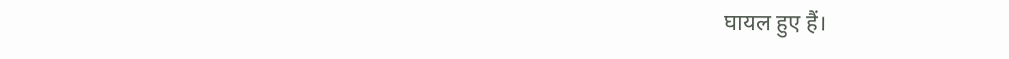घायल हुए हैं।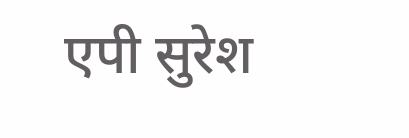एपी सुरेश